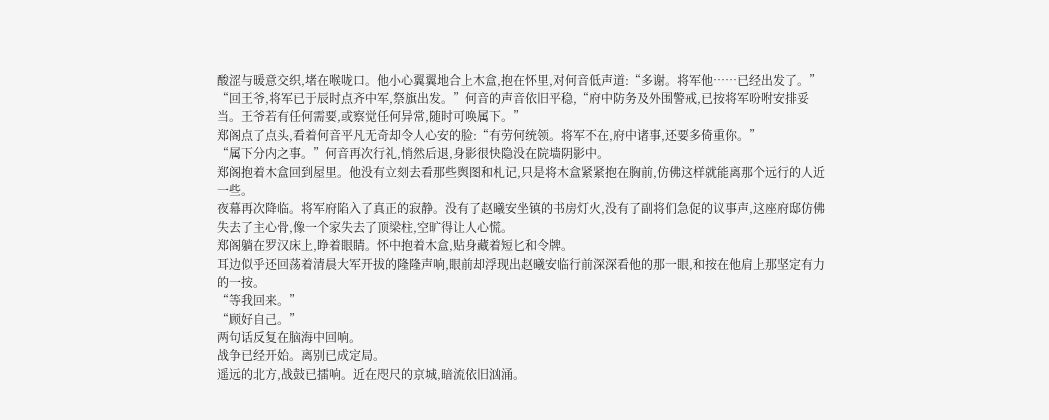酸涩与暖意交织,堵在喉咙口。他小心翼翼地合上木盒,抱在怀里,对何音低声道:“多谢。将军他……已经出发了。”
“回王爷,将军已于辰时点齐中军,祭旗出发。”何音的声音依旧平稳,“府中防务及外围警戒,已按将军吩咐安排妥当。王爷若有任何需要,或察觉任何异常,随时可唤属下。”
郑阁点了点头,看着何音平凡无奇却令人心安的脸:“有劳何统领。将军不在,府中诸事,还要多倚重你。”
“属下分内之事。”何音再次行礼,悄然后退,身影很快隐没在院墙阴影中。
郑阁抱着木盒回到屋里。他没有立刻去看那些舆图和札记,只是将木盒紧紧抱在胸前,仿佛这样就能离那个远行的人近一些。
夜幕再次降临。将军府陷入了真正的寂静。没有了赵曦安坐镇的书房灯火,没有了副将们急促的议事声,这座府邸仿佛失去了主心骨,像一个家失去了顶梁柱,空旷得让人心慌。
郑阁躺在罗汉床上,睁着眼睛。怀中抱着木盒,贴身藏着短匕和令牌。
耳边似乎还回荡着清晨大军开拔的隆隆声响,眼前却浮现出赵曦安临行前深深看他的那一眼,和按在他肩上那坚定有力的一按。
“等我回来。”
“顾好自己。”
两句话反复在脑海中回响。
战争已经开始。离别已成定局。
遥远的北方,战鼓已擂响。近在咫尺的京城,暗流依旧汹涌。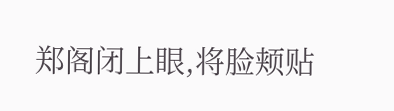郑阁闭上眼,将脸颊贴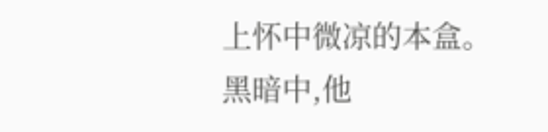上怀中微凉的本盒。
黑暗中,他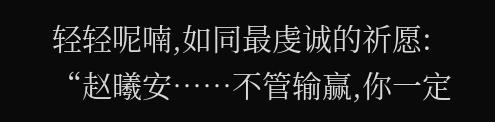轻轻呢喃,如同最虔诚的祈愿:
“赵曦安……不管输赢,你一定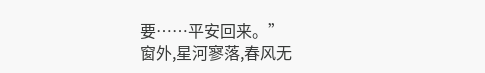要……平安回来。”
窗外,星河寥落,春风无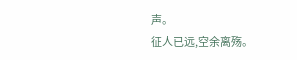声。
征人已远,空余离殇。